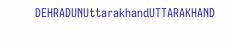DEHRADUNUttarakhandUTTARAKHAND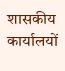शासकीय कार्यालयों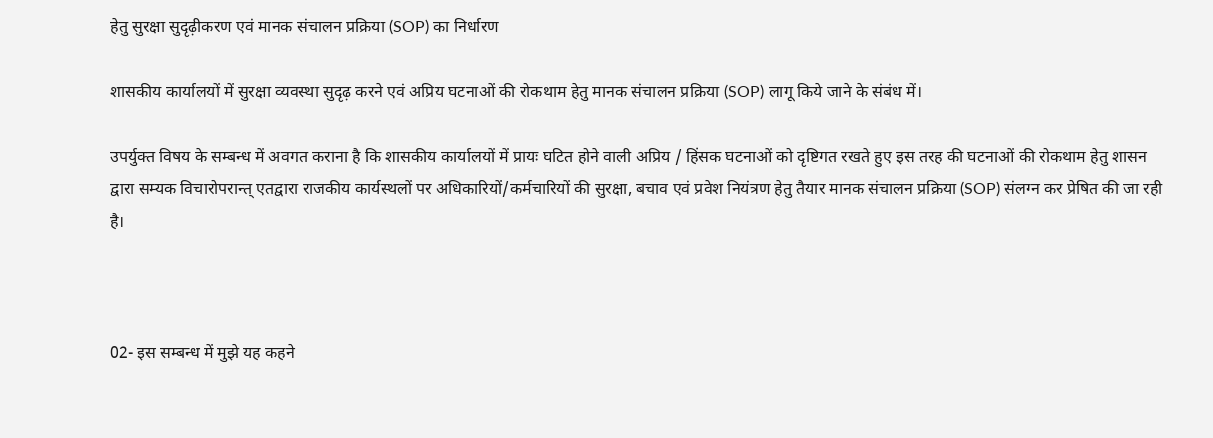हेतु सुरक्षा सुदृढ़ीकरण एवं मानक संचालन प्रक्रिया (SOP) का निर्धारण

शासकीय कार्यालयों में सुरक्षा व्यवस्था सुदृढ़ करने एवं अप्रिय घटनाओं की रोकथाम हेतु मानक संचालन प्रक्रिया (SOP) लागू किये जाने के संबंध में।

उपर्युक्त विषय के सम्बन्ध में अवगत कराना है कि शासकीय कार्यालयों में प्रायः घटित होने वाली अप्रिय / हिंसक घटनाओं को दृष्टिगत रखते हुए इस तरह की घटनाओं की रोकथाम हेतु शासन द्वारा सम्यक विचारोपरान्त् एतद्वारा राजकीय कार्यस्थलों पर अधिकारियों/कर्मचारियों की सुरक्षा, बचाव एवं प्रवेश नियंत्रण हेतु तैयार मानक संचालन प्रक्रिया (SOP) संलग्न कर प्रेषित की जा रही है।



02- इस सम्बन्ध में मुझे यह कहने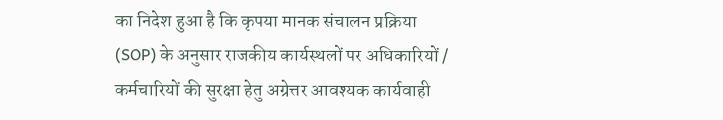का निदेश हुआ है कि कृपया मानक संचालन प्रक्रिया (SOP) के अनुसार राजकीय कार्यस्थलों पर अधिकारियों / कर्मचारियों की सुरक्षा हेतु अग्रेत्तर आवश्यक कार्यवाही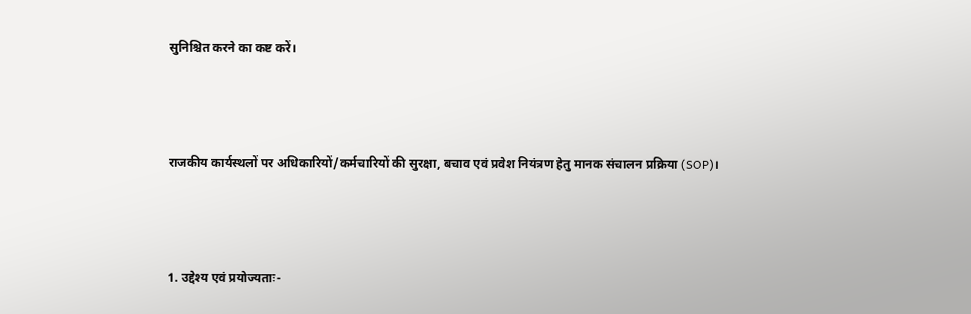सुनिश्चित करने का कष्ट करें।



राजकीय कार्यस्थलों पर अधिकारियों/कर्मचारियों की सुरक्षा, बचाव एवं प्रवेश नियंत्रण हेतु मानक संचालन प्रक्रिया (SOP)।



1. उद्देश्य एवं प्रयोज्यताः-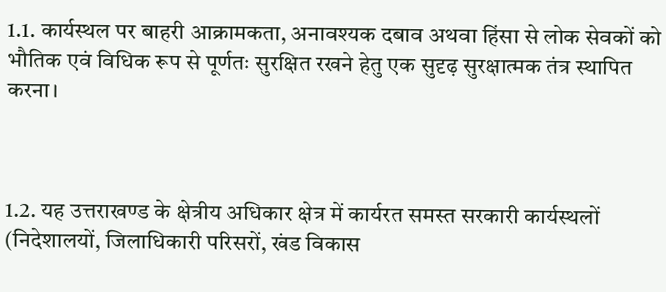1.1. कार्यस्थल पर बाहरी आक्रामकता, अनावश्यक दबाव अथवा हिंसा से लोक सेवकों को भौतिक एवं विधिक रूप से पूर्णतः सुरक्षित रखने हेतु एक सुदृढ़ सुरक्षात्मक तंत्र स्थापित करना।



1.2. यह उत्तराखण्ड के क्षेत्रीय अधिकार क्षेत्र में कार्यरत समस्त सरकारी कार्यस्थलों (निदेशालयों, जिलाधिकारी परिसरों, खंड विकास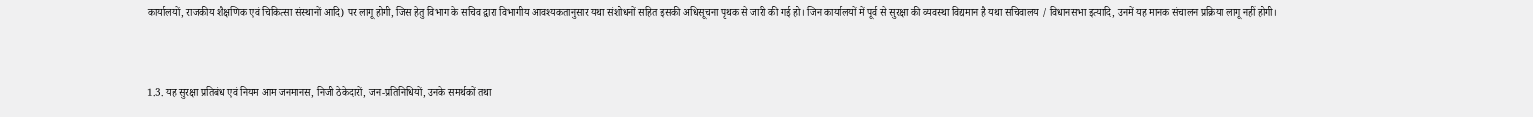कार्यालयों, राजकीय शैक्षणिक एवं चिकित्सा संस्थानों आदि) पर लागू होगी, जिस हेतु विभाग के सचिव द्वारा विभागीय आवश्यकतानुसार यथा संशोधनों सहित इसकी अधिसूचना पृथक से जारी की गई हो। जिन कार्यालयों में पूर्व से सुरक्षा की व्यवस्था विद्यमान है यथा सचिवालय / विधानसभा इत्यादि, उनमें यह मानक संचालन प्रक्रिया लागू नहीं होगी।



1.3. यह सुरक्षा प्रतिबंध एवं नियम आम जनमानस, निजी ठेकेदारों, जन-प्रतिनिधियों, उनके समर्थकों तथा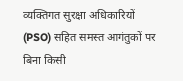व्यक्तिगत सुरक्षा अधिकारियों (PSO) सहित समस्त आगंतुकों पर बिना किसी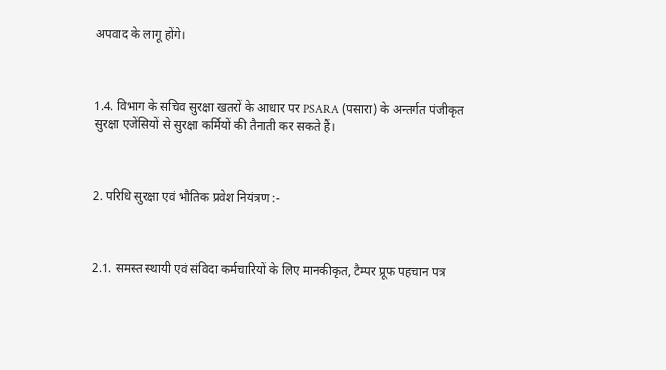अपवाद के लागू होंगे।



1.4. विभाग के सचिव सुरक्षा खतरों के आधार पर PSARA (पसारा) के अन्तर्गत पंजीकृत सुरक्षा एजेंसियों से सुरक्षा कर्मियों की तैनाती कर सकते हैं।



2. परिधि सुरक्षा एवं भौतिक प्रवेश नियंत्रण :-



2.1. समस्त स्थायी एवं संविदा कर्मचारियों के लिए मानकीकृत, टैम्पर प्रूफ पहचान पत्र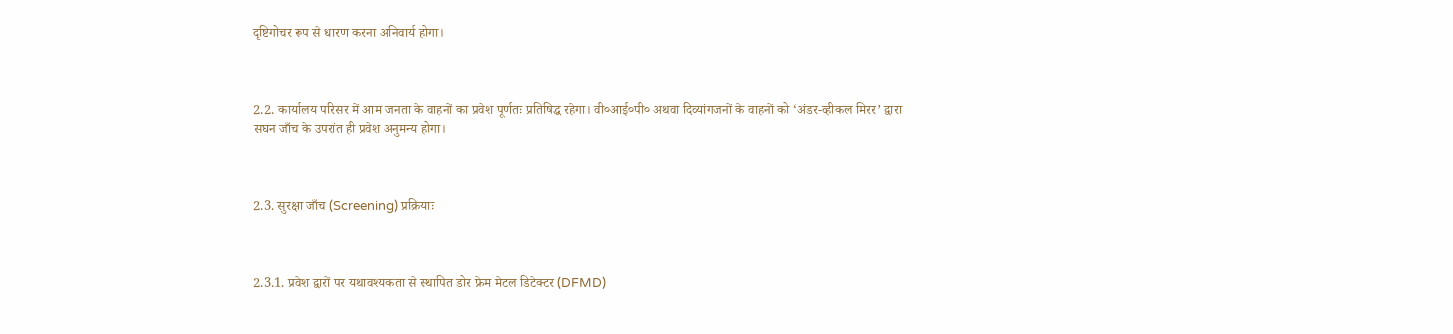दृष्टिगोचर रूप से धारण करना अनिवार्य होगा।



2.2. कार्यालय परिसर में आम जनता के वाहनों का प्रवेश पूर्णतः प्रतिषिद्ध रहेगा। वी०आई०पी० अथवा दिव्यांगजनों के वाहनों को ‘अंडर-व्हीकल मिरर’ द्वारा सघन जाँच के उपरांत ही प्रवेश अनुमन्य होगा।



2.3. सुरक्षा जाँच (Screening) प्रक्रियाः



2.3.1. प्रवेश द्वारों पर यथावश्यकता से स्थापित डोर फ्रेम मेटल डिटेक्टर (DFMD)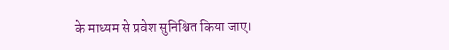के माध्यम से प्रवेश सुनिश्चित किया जाए।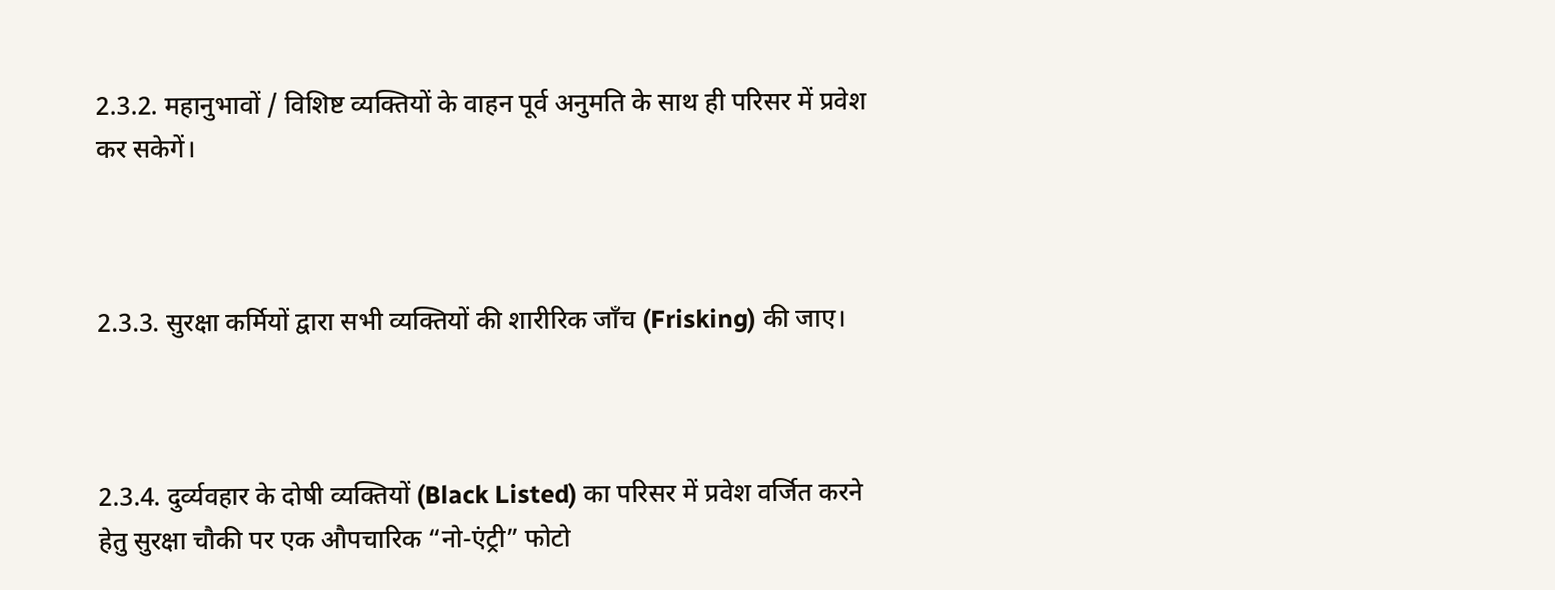2.3.2. महानुभावों / विशिष्ट व्यक्तियों के वाहन पूर्व अनुमति के साथ ही परिसर में प्रवेश कर सकेगें।



2.3.3. सुरक्षा कर्मियों द्वारा सभी व्यक्तियों की शारीरिक जाँच (Frisking) की जाए।



2.3.4. दुर्व्यवहार के दोषी व्यक्तियों (Black Listed) का परिसर में प्रवेश वर्जित करने हेतु सुरक्षा चौकी पर एक औपचारिक “नो-एंट्री” फोटो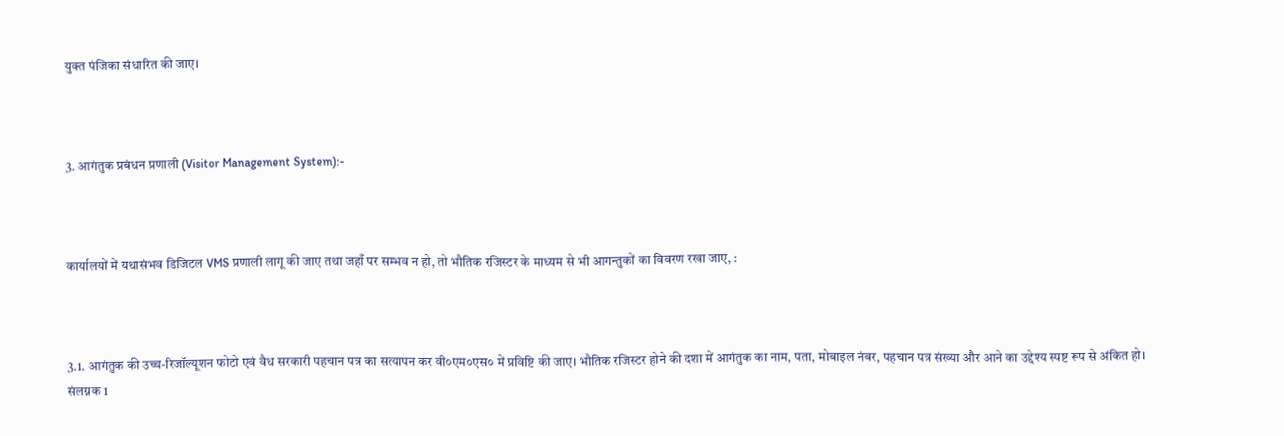युक्त पंजिका संधारित की जाए।



3. आगंतुक प्रबंधन प्रणाली (Visitor Management System):-



कार्यालयों में यथासंभव डिजिटल VMS प्रणाली लागू की जाए तथा जहाँ पर सम्भव न हो, तो भौतिक रजिस्टर के माध्यम से भी आगन्तुकों का विवरण रखा जाए, :



3.1. आगंतुक की उच्च-रिजॉल्यूशन फोटो एवं वैध सरकारी पहचान पत्र का सत्यापन कर वी०एम०एस० में प्रविष्टि की जाए। भौतिक रजिस्टर होने की दशा में आगंतुक का नाम, पता, मोबाइल नंबर, पहचान पत्र संख्या और आने का उद्देश्य स्पष्ट रूप से अंकित हो। संलग्नक 1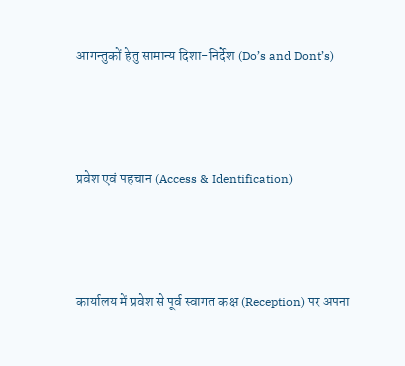आगन्तुकों हेतु सामान्य दिशा-निर्देश (Do’s and Dont’s)



प्रवेश एवं पहचान (Access & Identification)



कार्यालय में प्रवेश से पूर्व स्वागत कक्ष (Reception) पर अपना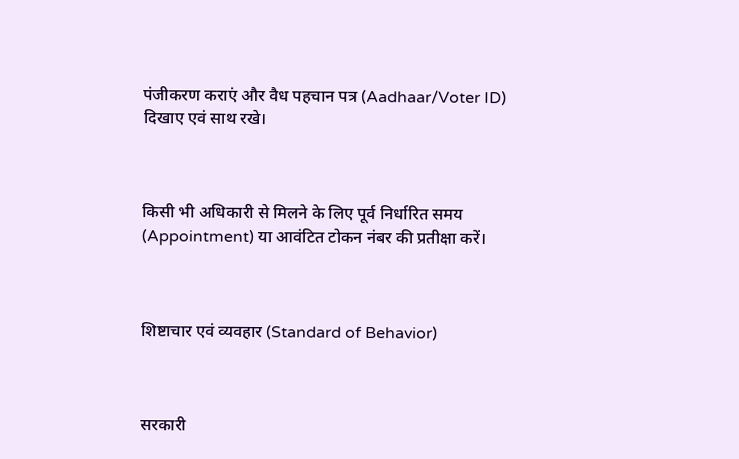पंजीकरण कराएं और वैध पहचान पत्र (Aadhaar/Voter ID) दिखाए एवं साथ रखे।



किसी भी अधिकारी से मिलने के लिए पूर्व निर्धारित समय (Appointment) या आवंटित टोकन नंबर की प्रतीक्षा करें।



शिष्टाचार एवं व्यवहार (Standard of Behavior)



सरकारी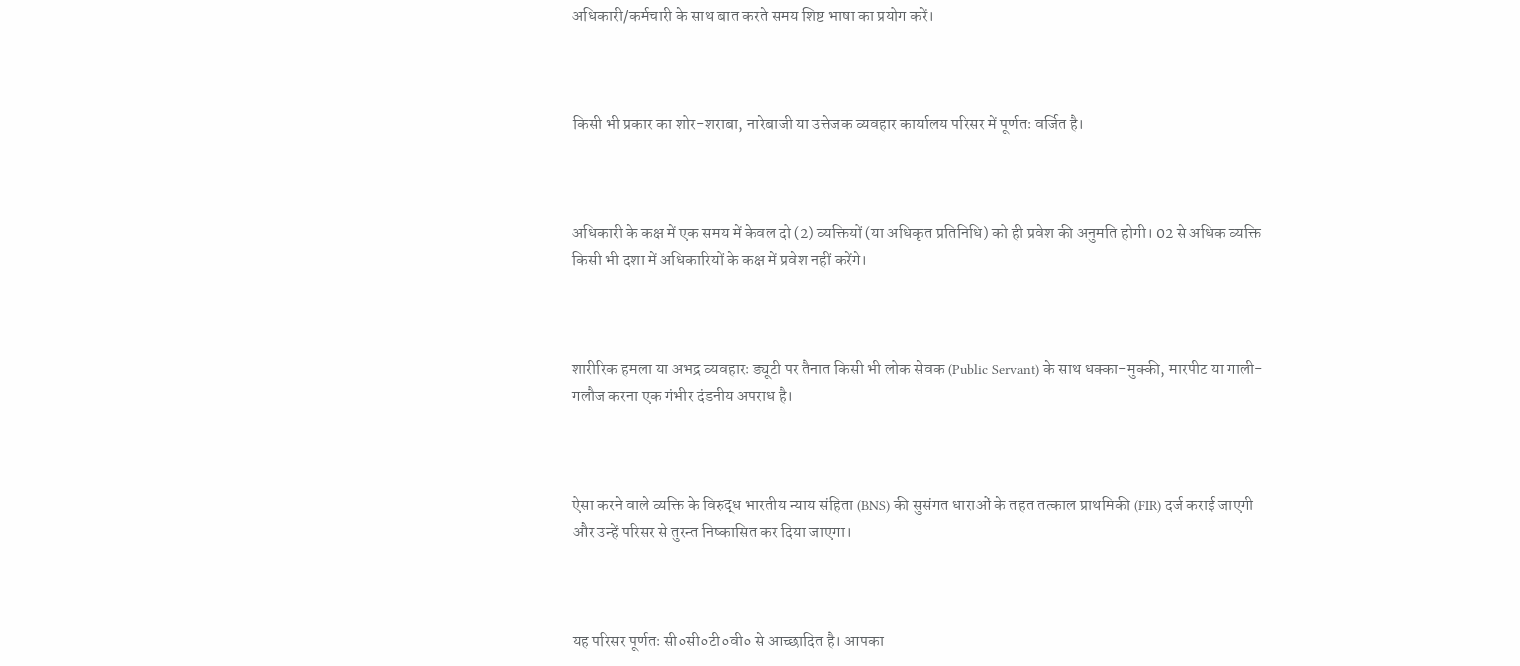अधिकारी/कर्मचारी के साथ बात करते समय शिष्ट भाषा का प्रयोग करें।



किसी भी प्रकार का शोर-शराबा, नारेबाजी या उत्तेजक व्यवहार कार्यालय परिसर में पूर्णतः वर्जित है।



अधिकारी के कक्ष में एक समय में केवल दो (2) व्यक्तियों (या अधिकृत प्रतिनिधि) को ही प्रवेश की अनुमति होगी। 02 से अधिक व्यक्ति किसी भी दशा में अधिकारियों के कक्ष में प्रवेश नहीं करेंगे।



शारीरिक हमला या अभद्र व्यवहारः ड्यूटी पर तैनात किसी भी लोक सेवक (Public Servant) के साथ धक्का-मुक्की, मारपीट या गाली-गलौज करना एक गंभीर दंडनीय अपराध है।



ऐसा करने वाले व्यक्ति के विरुद्ध भारतीय न्याय संहिता (BNS) की सुसंगत धाराओं के तहत तत्काल प्राथमिकी (FIR) दर्ज कराई जाएगी और उन्हें परिसर से तुरन्त निष्कासित कर दिया जाएगा।



यह परिसर पूर्णतः सी०सी०टी०वी० से आच्छादित है। आपका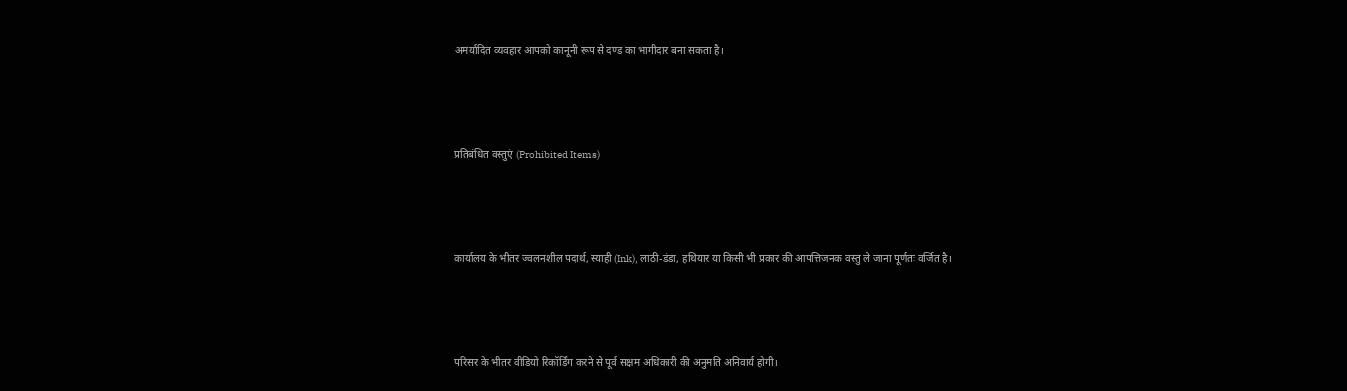अमर्यादित व्यवहार आपको कानूनी रूप से दण्ड का भागीदार बना सकता है।



प्रतिबंधित वस्तुएं (Prohibited Items)



कार्यालय के भीतर ज्वलनशील पदार्थ, स्याही (Ink), लाठी-डंडा, हथियार या किसी भी प्रकार की आपत्तिजनक वस्तु ले जाना पूर्णतः वर्जित है।



परिसर के भीतर वीडियो रिकॉर्डिंग करने से पूर्व सक्षम अधिकारी की अनुमति अनिवार्य होगी।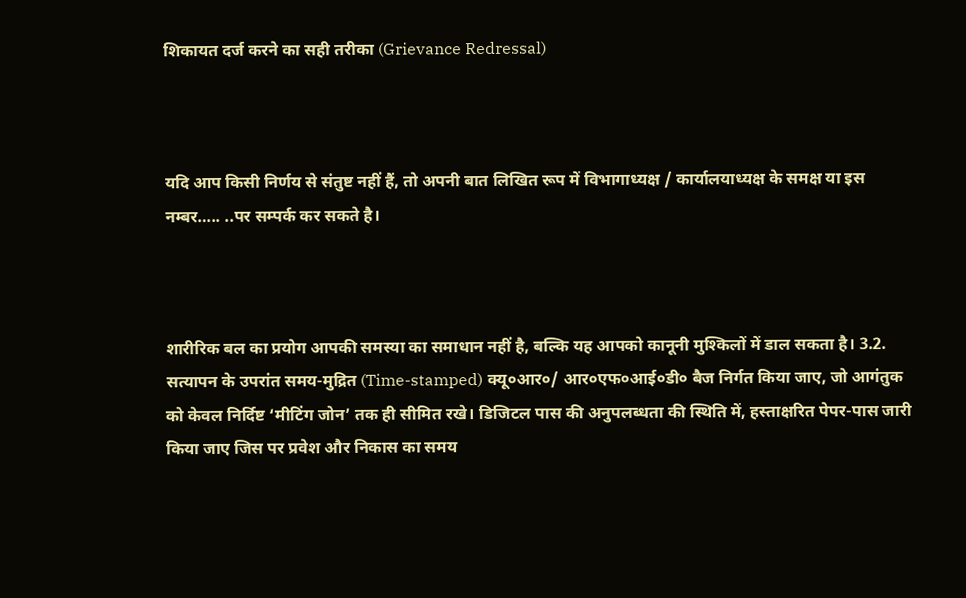शिकायत दर्ज करने का सही तरीका (Grievance Redressal)



यदि आप किसी निर्णय से संतुष्ट नहीं हैं, तो अपनी बात लिखित रूप में विभागाध्यक्ष / कार्यालयाध्यक्ष के समक्ष या इस नम्बर….. ..पर सम्पर्क कर सकते है।



शारीरिक बल का प्रयोग आपकी समस्या का समाधान नहीं है, बल्कि यह आपको कानूनी मुश्किलों में डाल सकता है। 3.2. सत्यापन के उपरांत समय-मुद्रित (Time-stamped) क्यू०आर०/ आर०एफ०आई०डी० बैज निर्गत किया जाए, जो आगंतुक को केवल निर्दिष्ट ‘मीटिंग जोन’ तक ही सीमित रखे। डिजिटल पास की अनुपलब्धता की स्थिति में, हस्ताक्षरित पेपर-पास जारी किया जाए जिस पर प्रवेश और निकास का समय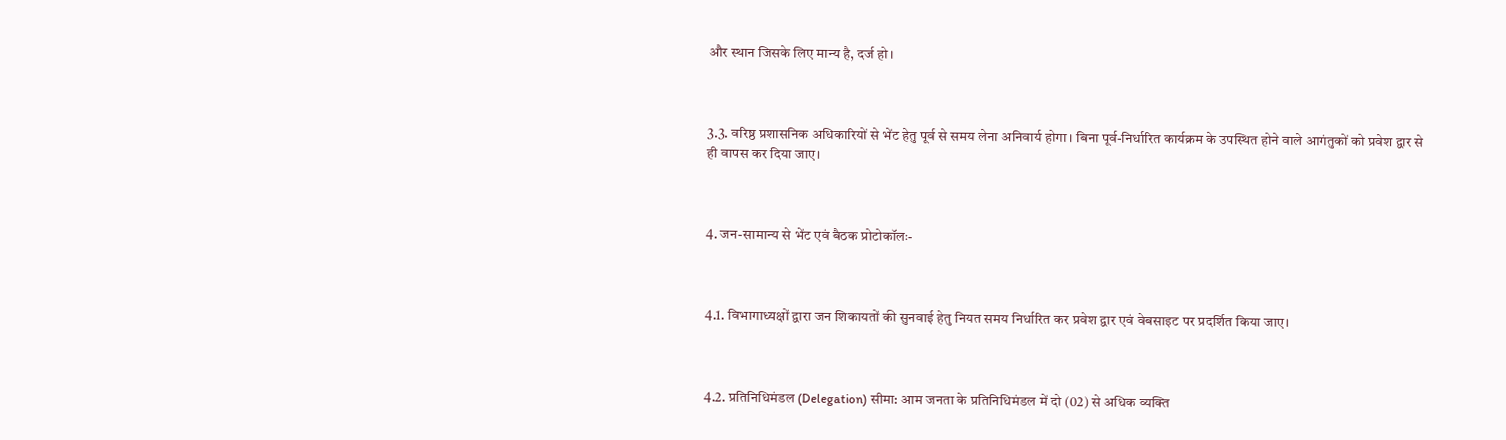और स्थान जिसके लिए मान्य है, दर्ज हो।



3.3. वरिष्ठ प्रशासनिक अधिकारियों से भेंट हेतु पूर्व से समय लेना अनिवार्य होगा। बिना पूर्व-निर्धारित कार्यक्रम के उपस्थित होने वाले आगंतुकों को प्रवेश द्वार से ही वापस कर दिया जाए।



4. जन-सामान्य से भेंट एवं बैठक प्रोटोकॉलः-



4.1. विभागाध्यक्षों द्वारा जन शिकायतों की सुनवाई हेतु नियत समय निर्धारित कर प्रवेश द्वार एवं वेबसाइट पर प्रदर्शित किया जाए।



4.2. प्रतिनिधिमंडल (Delegation) सीमा: आम जनता के प्रतिनिधिमंडल में दो (02) से अधिक व्यक्ति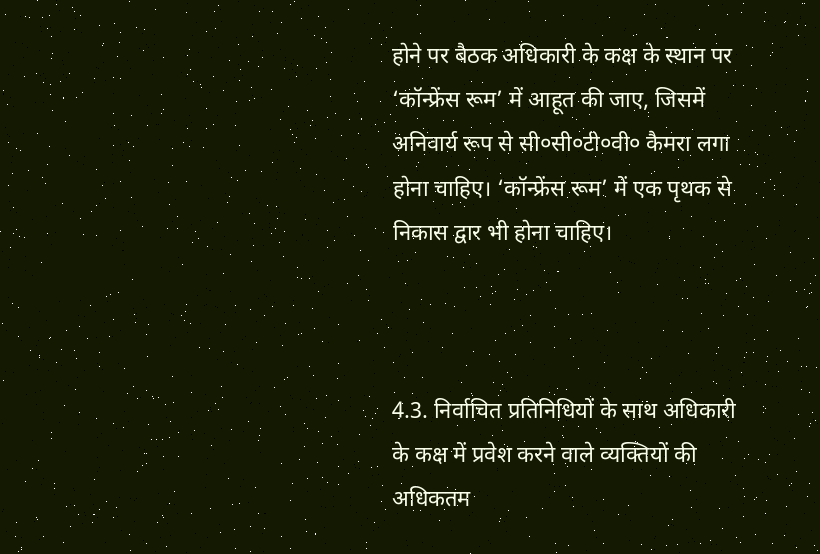होने पर बैठक अधिकारी के कक्ष के स्थान पर ‘कॉन्फ्रेंस रूम’ में आहूत की जाए, जिसमें अनिवार्य रूप से सी०सी०टी०वी० कैमरा लगा होना चाहिए। ‘कॉन्फ्रेंस रूम’ में एक पृथक से निकास द्वार भी होना चाहिए।



4.3. निर्वाचित प्रतिनिधियों के साथ अधिकारी के कक्ष में प्रवेश करने वाले व्यक्तियों की अधिकतम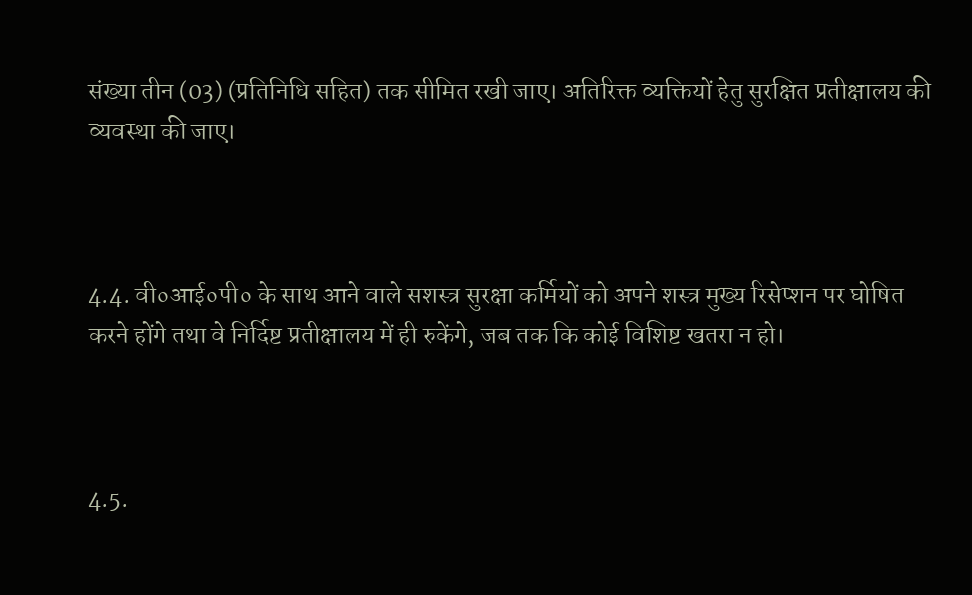संख्या तीन (03) (प्रतिनिधि सहित) तक सीमित रखी जाए। अतिरिक्त व्यक्तियों हेतु सुरक्षित प्रतीक्षालय की व्यवस्था की जाए।



4.4. वी०आई०पी० के साथ आने वाले सशस्त्र सुरक्षा कर्मियों को अपने शस्त्र मुख्य रिसेप्शन पर घोषित करने होंगे तथा वे निर्दिष्ट प्रतीक्षालय में ही रुकेंगे, जब तक कि कोई विशिष्ट खतरा न हो।



4.5.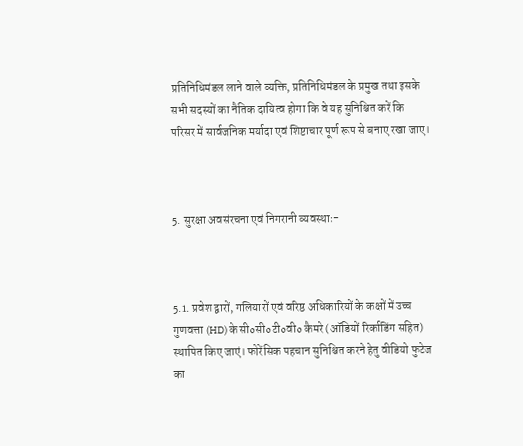प्रतिनिधिमंडल लाने वाले व्यक्ति, प्रतिनिधिमंडल के प्रमुख तथा इसके सभी सदस्यों का नैतिक दायित्व होगा कि वे यह सुनिश्चित करें कि परिसर में सार्वजनिक मर्यादा एवं शिष्टाचार पूर्ण रूप से बनाए रखा जाए।



5. सुरक्षा अवसंरचना एवं निगरानी व्यवस्थाः-



5.1. प्रवेश द्वारों, गलियारों एवं वरिष्ठ अधिकारियों के कक्षों में उच्च गुणवत्ता (HD) के सी०सी०टी०वी० कैमरे (ऑडियों रिर्काडिंग सहित) स्थापित किए जाएं। फोरेंसिक पहचान सुनिश्चित करने हेतु वीडियो फुटेज का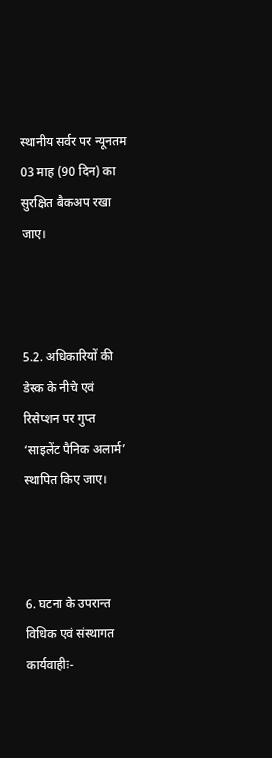स्थानीय सर्वर पर न्यूनतम 03 माह (90 दिन) का सुरक्षित बैकअप रखा जाए।



5.2. अधिकारियों की डेस्क के नीचे एवं रिसेप्शन पर गुप्त ‘साइलेंट पैनिक अलार्म’ स्थापित किए जाए।



6. घटना के उपरान्त विधिक एवं संस्थागत कार्यवाहीः-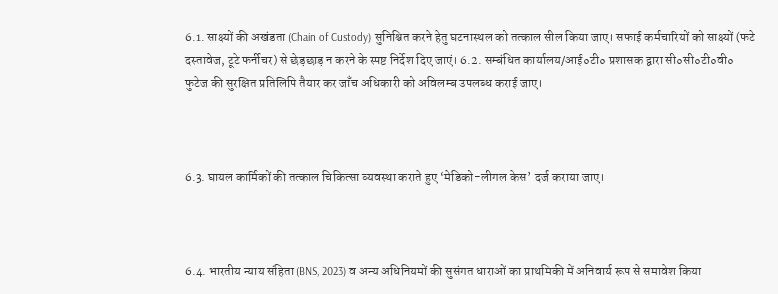6.1. साक्ष्यों की अखंडता (Chain of Custody) सुनिश्चित करने हेतु घटनास्थल को तत्काल सील किया जाए। सफाई कर्मचारियों को साक्ष्यों (फटे दस्तावेज, टूटे फर्नीचर) से छेड़छाड़ न करने के स्पष्ट निर्देश दिए जाएं। 6.2. सम्बंधित कार्यालय/आई०टी० प्रशासक द्वारा सी०सी०टी०वी० फुटेज की सुरक्षित प्रतिलिपि तैयार कर जाँच अधिकारी को अविलम्ब उपलब्ध कराई जाए।



6.3. घायल कार्मिकों की तत्काल चिकित्सा व्यवस्था कराते हुए ‘मेडिको-लीगल केस’ दर्ज कराया जाए।



6.4. भारतीय न्याय संहिता (BNS, 2023) व अन्य अधिनियमों की सुसंगत धाराओं का प्राथमिकी में अनिवार्य रूप से समावेश किया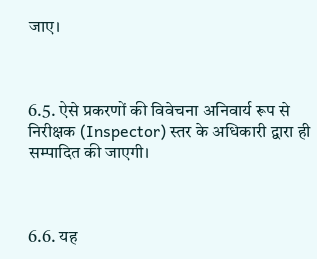जाए।



6.5. ऐसे प्रकरणों की विवेचना अनिवार्य रूप से निरीक्षक (Inspector) स्तर के अधिकारी द्वारा ही सम्पादित की जाएगी।



6.6. यह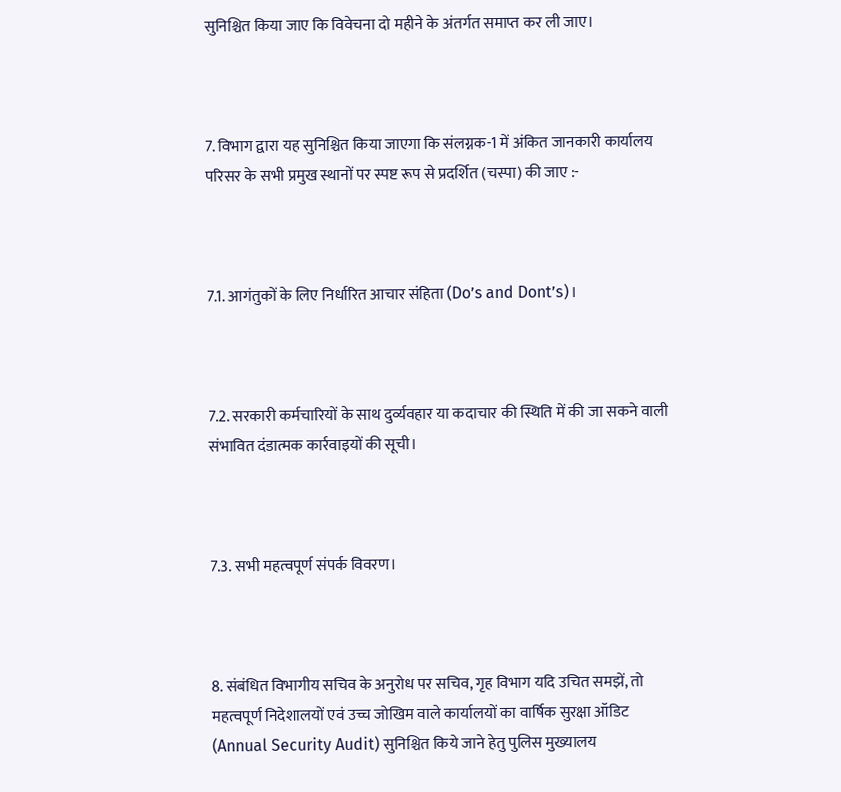सुनिश्चित किया जाए कि विवेचना दो महीने के अंतर्गत समाप्त कर ली जाए।



7. विभाग द्वारा यह सुनिश्चित किया जाएगा कि संलग्नक-1 में अंकित जानकारी कार्यालय परिसर के सभी प्रमुख स्थानों पर स्पष्ट रूप से प्रदर्शित (चस्पा) की जाए :-



7.1. आगंतुकों के लिए निर्धारित आचार संहिता (Do’s and Dont’s)।



7.2. सरकारी कर्मचारियों के साथ दुर्व्यवहार या कदाचार की स्थिति में की जा सकने वाली संभावित दंडात्मक कार्रवाइयों की सूची।



7.3. सभी महत्वपूर्ण संपर्क विवरण।



8. संबंधित विभागीय सचिव के अनुरोध पर सचिव, गृह विभाग यदि उचित समझें, तो महत्वपूर्ण निदेशालयों एवं उच्च जोखिम वाले कार्यालयों का वार्षिक सुरक्षा ऑडिट (Annual Security Audit) सुनिश्चित किये जाने हेतु पुलिस मुख्यालय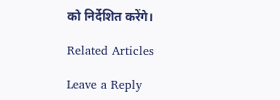को निर्देशित करेंगे।

Related Articles

Leave a Reply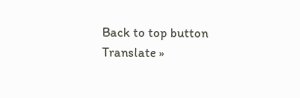Back to top button
Translate »